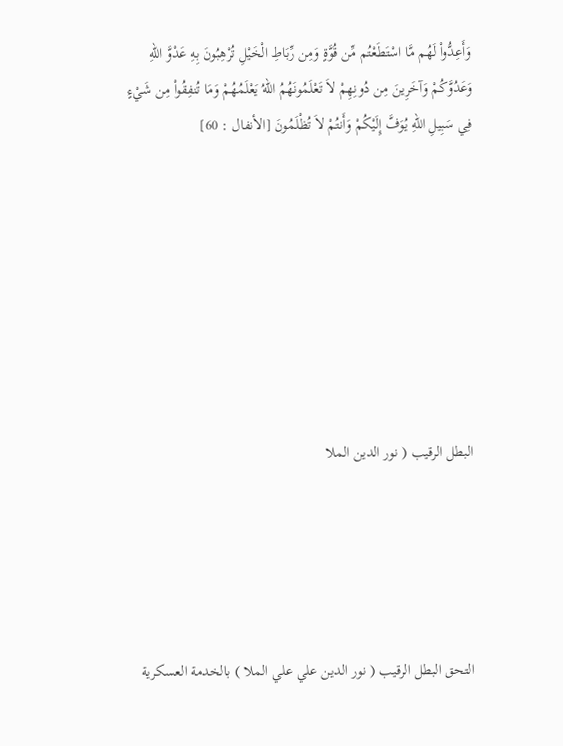وَأَعِدُّواْ لَهُم مَّا اسْتَطَعْتُم مِّن قُوَّةٍ وَمِن رِّبَاطِ الْخَيْلِ تُرْهِبُونَ بِهِ عَدْوَّ اللّهِ وَعَدُوَّكُمْ وَآخَرِينَ مِن دُونِهِمْ لاَ تَعْلَمُونَهُمُ اللّهُ يَعْلَمُهُمْ وَمَا تُنفِقُواْ مِن شَيْءٍ فِي سَبِيلِ اللّهِ يُوَفَّ إِلَيْكُمْ وَأَنتُمْ لاَ تُظْلَمُونَ [الأنفال : 60]








البطل الرقيب ( نور الدين الملا





التحق البطل الرقيب ( نور الدين علي علي الملا ) بالخدمة العسكرية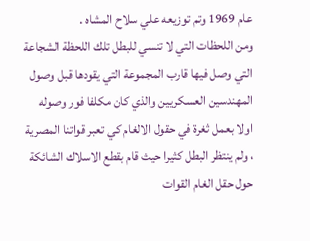عام 1969 وتم توزيعه علي سلاح المشاه .
ومن اللحظات التي لا تنسي للبطل تلك اللحظة الشجاعة التي وصل فيها قارب المجموعة التي يقودها قبل وصول المهندسين العسكريين والذي كان مكلفا فور وصوله اولا بعمل ثغرة في حقول الالغام كي تعبر قواتنا المصرية ، ولم ينتظر البطل كثيرا حيث قام بقطع الاسلاك الشائكة حول حقل الغام القوات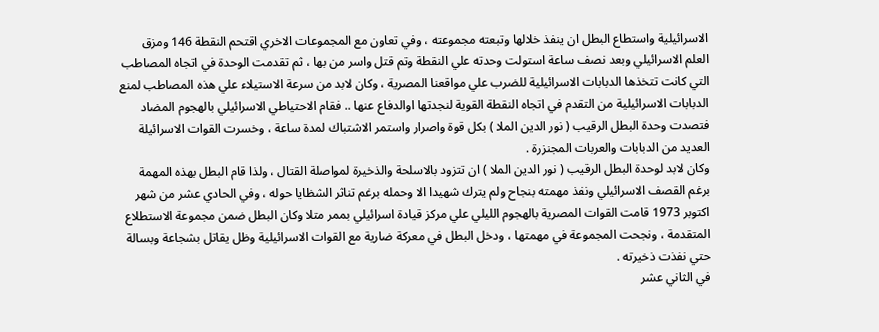الاسرائيلية واستطاع البطل ان ينفذ خلالها وتبعته مجموعته ، وفي تعاون مع المجموعات الاخري اقتحم النقطة 146 ومزق العلم الاسرائيلي وبعد نصف ساعة استولت وحدته علي النقطة وتم قتل واسر من بها ، ثم تقدمت الوحدة في اتجاه المصاطب التي كانت تتخذها الدبابات الاسرائيلية للضرب علي مواقعنا المصرية ، وكان لابد من سرعة الاستيلاء علي هذه المصاطب لمنع الدبابات الاسرائيلية من التقدم في اتجاه النقطة القوية لنجدتها اوالدفاع عنها .. فقام الاحتياطي الاسرائيلي بالهجوم المضاد فتصدت وحدة البطل الرقيب ( نور الدين الملا ) بكل قوة واصرار واستمر الاشتباك لمدة ساعة ، وخسرت القوات الاسرائيلة العديد من الدبابات والعربات المجنزرة .
وكان لابد لوحدة البطل الرقيب ( نور الدين الملا ) ان تتزود بالاسلحة والذخيرة لمواصلة القتال ، ولذا قام البطل بهذه المهمة برغم القصف الاسرائيلي ونفذ مهمته بنجاح ولم يترك شهيدا الا وحمله برغم تناثر الشظايا حوله ، وفي الحادي عشر من شهر اكتوبر 1973 قامت القوات المصرية بالهجوم الليلي علي مركز قيادة اسرائيلي بممر متلا وكان البطل ضمن مجموعة الاستطلاع المتقدمة ، ونجحت المجموعة في مهمتها ، ودخل البطل في معركة ضارية مع القوات الاسرائيلية وظل يقاتل بشجاعة وبسالة حتي نفذت ذخيرته .
في الثاني عشر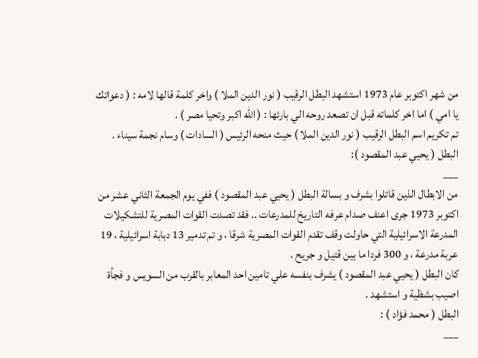من شهر اكتوبر عام 1973 استشهد البطل الرقيب ( نور الدين الملا ) واخر كلمة قالها لامه : ( دعواتك يا امي ) اما اخر كلماته قبل ان تصعد روحه الي بارئها : ( الله اكبر وتحيا مصر ) .
تم تكريم اسم البطل الرقيب ( نور الدين الملا ) حيث منحه الرئيس ( السادات ) وسام نجمة سيناء .
البطل ( يحيي عبد المقصود ):
___
من الابطال الذين قاتلوا بشرف و بسالة البطل ( يحيي عبد المقصود ) ففي يوم الجمعة الثاني عشر من اكتوبر 1973 جرى اعنف صدام عرفه التاريخ للمدرعات .. فقد تصدت القوات المصرية للتشكيلات المدرعة الاسرائيلية التي حاولت وقف تقدم القوات المصرية شرقا ، و تم تدمير 13 دبابة اسرائيلية ، 19 عربة مدرعة ، و 300 فردا ما بين قتيل و جريح .
كان البطل ( يحيي عبد المقصود ) يشرف بنفسه علي تامين احد المعابر بالقرب من السويس و فجأة اصيب بشظية و استشهد .
البطل ( محمد فؤاد ) :
___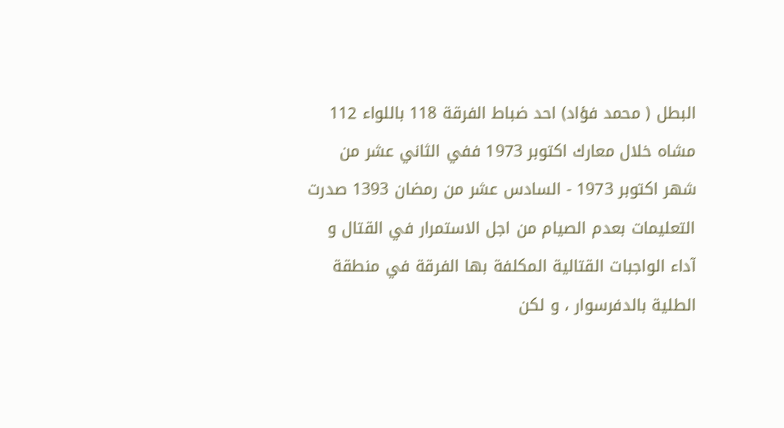البطل ( محمد فؤاد) احد ضباط الفرقة 118 باللواء 112 مشاه خلال معارك اكتوبر 1973 ففي الثاني عشر من شهر اكتوبر 1973 - السادس عشر من رمضان 1393 صدرت التعليمات بعدم الصيام من اجل الاستمرار في القتال و آداء الواجبات القتالية المكلفة بها الفرقة في منطقة الطلية بالدفرسوار ، و لكن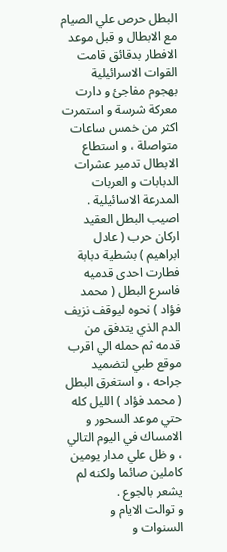البطل حرص علي الصيام مع الابطال و قبل موعد الافطار بدقائق قامت القوات الاسرائيلية بهجوم مفاجئ و دارت معركة شرسة و استمرت اكثر من خمس ساعات متواصلة ، و استطاع الابطال تدمير عشرات الدبابات و العربات المدرعة الاسائيلية .
اصيب البطل العقيد اركان حرب ( عادل ابراهيم ) بشطية دبابة فطارت احدى قدميه فاسرع البطل ( محمد فؤاد ) نحوه ليوقف نزيف الدم الذي يتدفق من قدمه ثم حمله الي اقرب موقع طبي لتضميد جراحه ، و استغرق البطل ( محمد فؤاد ) الليل كله حتي موعد السحور و الامساك في اليوم التالي ، و ظل علي مدار يومين كاملين صائما ولكنه لم يشعر بالجوع .
و توالت الايام و السنوات و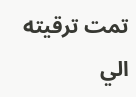تمت ترقيته الي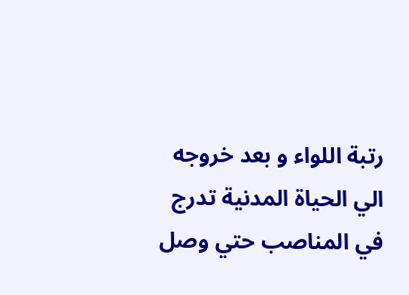رتبة اللواء و بعد خروجه الي الحياة المدنية تدرج في المناصب حتي وصل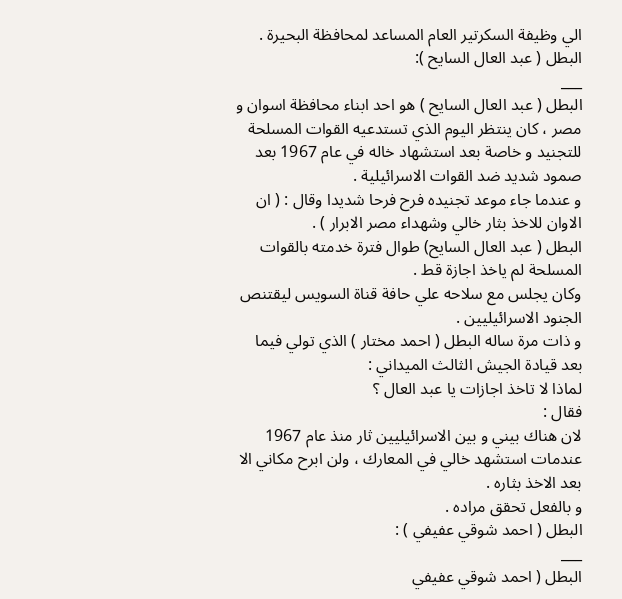الي وظيفة السكرتير العام المساعد لمحافظة البحيرة .
البطل ( عبد العال السايح ):
___
البطل ( عبد العال السايح ) هو احد ابناء محافظة اسوان و مصر ، كان ينتظر اليوم الذي تستدعيه القوات المسلحة للتجنيد و خاصة بعد استشهاد خاله في عام 1967 بعد صمود شديد ضد القوات الاسرائيلية .
و عندما جاء موعد تجنيده فرح فرحا شديدا وقال : ( ان الاوان للاخذ بثار خالي وشهداء مصر الابرار ) .
البطل ( عبد العال السايح) طوال فترة خدمته بالقوات المسلحة لم ياخذ اجازة قط .
وكان يجلس مع سلاحه علي حافة قناة السويس ليقتنص الجنود الاسرائيليين .
و ذات مرة ساله البطل ( احمد مختار ) الذي تولي فيما بعد قيادة الجيش الثالث الميداني :
لماذا لا تاخذ اجازات يا عبد العال ؟
فقال :
لان هناك بيني و بين الاسرائيليين ثار منذ عام 1967 عندمات استشهد خالي في المعارك ، ولن ابرح مكاني الا بعد الاخذ بثاره .
و بالفعل تحقق مراده .
البطل ( احمد شوقي عفيفي ) :
___
البطل ( احمد شوقي عفيفي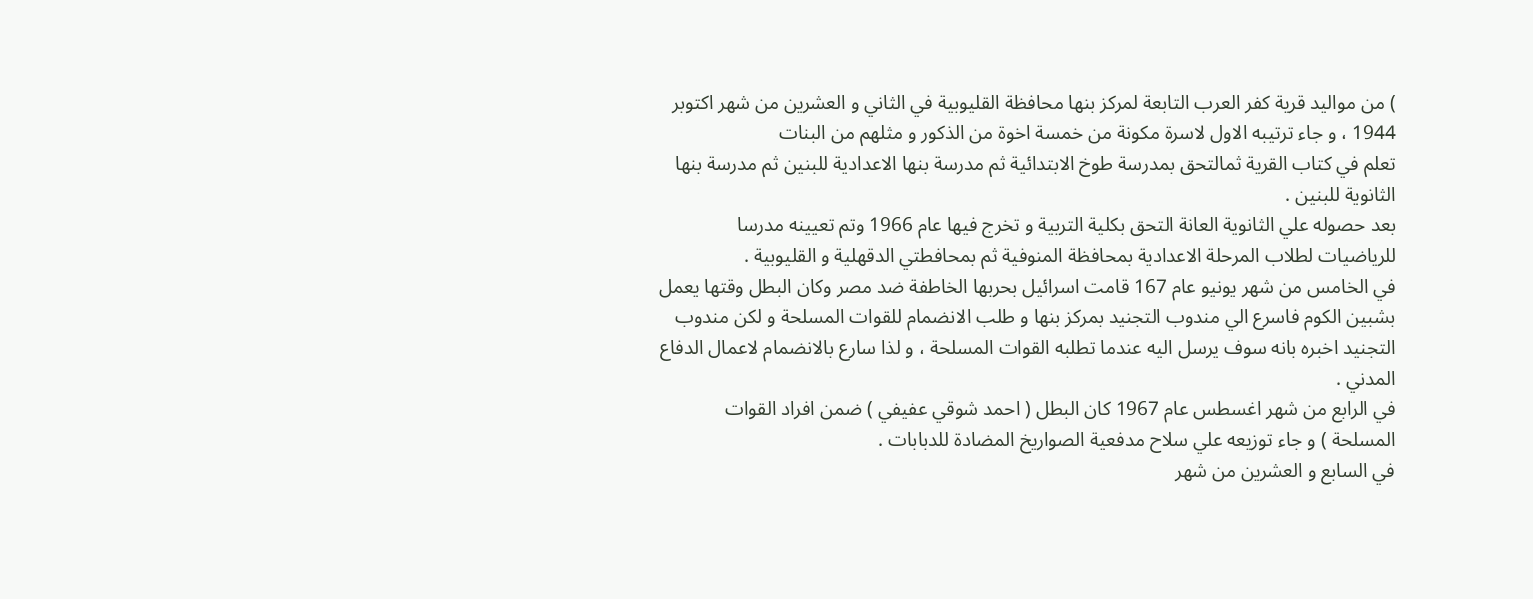) من مواليد قرية كفر العرب التابعة لمركز بنها محافظة القليوبية في الثاني و العشرين من شهر اكتوبر 1944 ، و جاء ترتيبه الاول لاسرة مكونة من خمسة اخوة من الذكور و مثلهم من البنات
تعلم في كتاب القرية ثمالتحق بمدرسة طوخ الابتدائية ثم مدرسة بنها الاعدادية للبنين ثم مدرسة بنها الثانوية للبنين .
بعد حصوله علي الثانوية العانة التحق بكلية التربية و تخرج فيها عام 1966 وتم تعيينه مدرسا للرياضيات لطلاب المرحلة الاعدادية بمحافظة المنوفية ثم بمحافطتي الدقهلية و القليوبية .
في الخامس من شهر يونيو عام 167 قامت اسرائيل بحربها الخاطفة ضد مصر وكان البطل وقتها يعمل بشبين الكوم فاسرع الي مندوب التجنيد بمركز بنها و طلب الانضمام للقوات المسلحة و لكن مندوب التجنيد اخبره بانه سوف يرسل اليه عندما تطلبه القوات المسلحة ، و لذا سارع بالانضمام لاعمال الدفاع المدني .
في الرابع من شهر اغسطس عام 1967 كان البطل ( احمد شوقي عفيفي ) ضمن افراد القوات المسلحة ) و جاء توزيعه علي سلاح مدفعية الصواريخ المضادة للدبابات .
في السابع و العشرين من شهر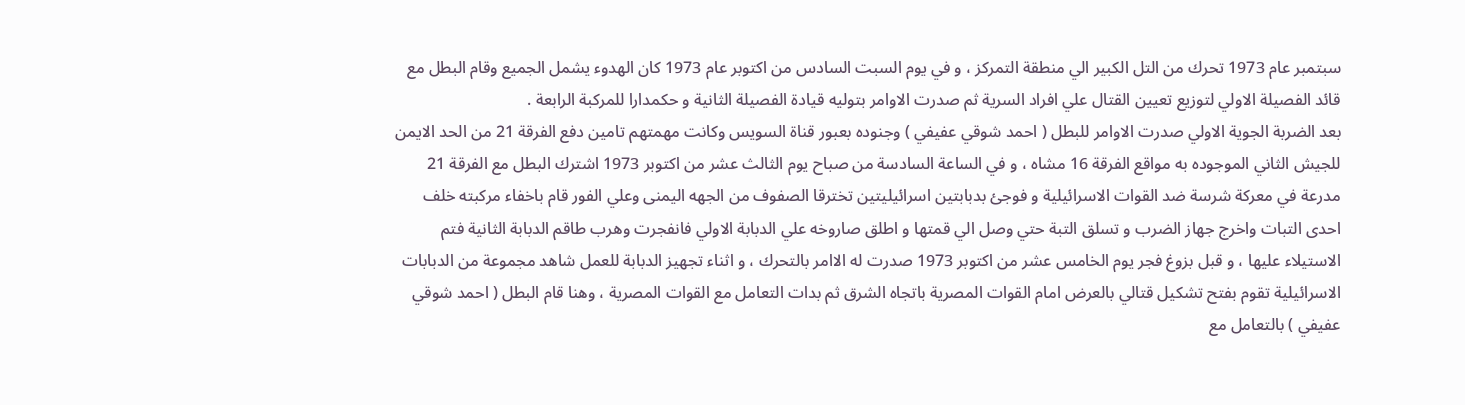سبتمبر عام 1973 تحرك من التل الكبير الي منطقة التمركز ، و في يوم السبت السادس من اكتوبر عام 1973 كان الهدوء يشمل الجميع وقام البطل مع قائد الفصيلة الاولي لتوزيع تعيين القتال علي افراد السرية ثم صدرت الاوامر بتوليه قيادة الفصيلة الثانية و حكمدارا للمركبة الرابعة .
بعد الضربة الجوية الاولي صدرت الاوامر للبطل ( احمد شوقي عفيفي ) وجنوده بعبور قناة السويس وكانت مهمتهم تامين دفع الفرقة 21 من الحد الايمن للجيش الثاني الموجوده به مواقع الفرقة 16 مشاه ، و في الساعة السادسة من صباح يوم الثالث عشر من اكتوبر 1973 اشترك البطل مع الفرقة 21 مدرعة في معركة شرسة ضد القوات الاسرائيلية و فوجئ بدبابتين اسرائيليتين تخترقا الصفوف من الجهه اليمنى وعلي الفور قام باخفاء مركبته خلف احدى التبات واخرج جهاز الضرب و تسلق التبة حتي وصل الي قمتها و اطلق صاروخه علي الدبابة الاولي فانفجرت وهرب طاقم الدبابة الثانية فتم الاستيلاء عليها ، و قبل بزوغ فجر يوم الخامس عشر من اكتوبر 1973 صدرت له الاامر بالتحرك ، و اثناء تجهيز الدبابة للعمل شاهد مجموعة من الدبابات الاسرائيلية تقوم بفتح تشكيل قتالي بالعرض امام القوات المصرية باتجاه الشرق ثم بدات التعامل مع القوات المصرية ، وهنا قام البطل ( احمد شوقي عفيفي ) بالتعامل مع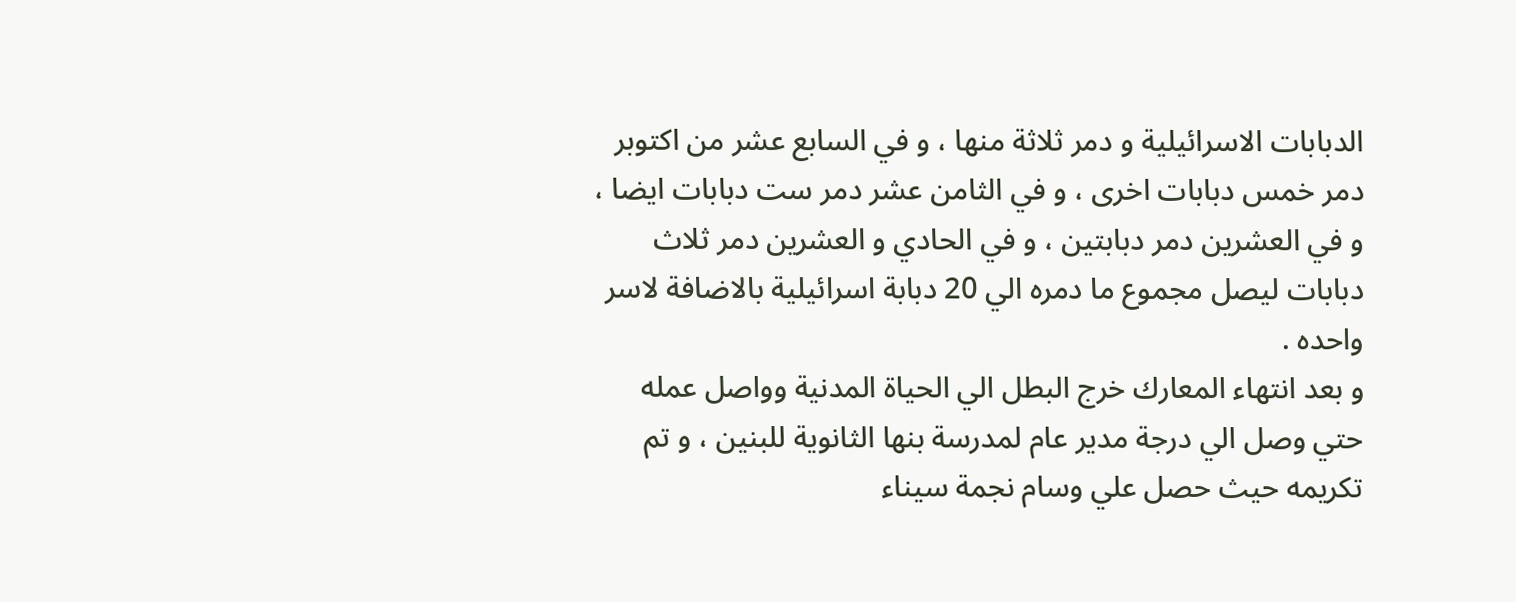الدبابات الاسرائيلية و دمر ثلاثة منها ، و في السابع عشر من اكتوبر دمر خمس دبابات اخرى ، و في الثامن عشر دمر ست دبابات ايضا ، و في العشرين دمر دبابتين ، و في الحادي و العشرين دمر ثلاث دبابات ليصل مجموع ما دمره الي 20 دبابة اسرائيلية بالاضافة لاسر واحده .
و بعد انتهاء المعارك خرج البطل الي الحياة المدنية وواصل عمله حتي وصل الي درجة مدير عام لمدرسة بنها الثانوية للبنين ، و تم تكريمه حيث حصل علي وسام نجمة سيناء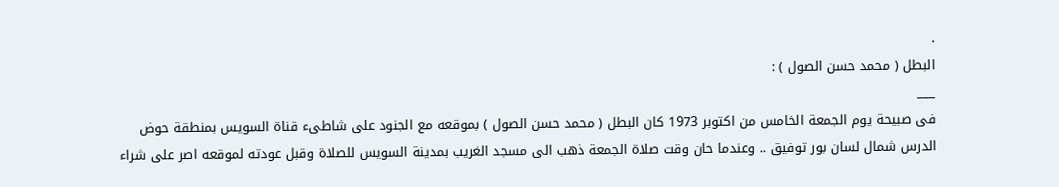.
البطل ( محمد حسن الصول ) :
___
فى صبيحة يوم الجمعة الخامس من اكتوبر 1973 كان البطل ( محمد حسن الصول ) بموقعه مع الجنود على شاطىء قناة السويس بمنطقة حوض الدرس شمال لسان بور توفيق .. وعندما حان وقت صلاة الجمعة ذهب الى مسجد الغريب بمدينة السويس للصلاة وقبل عودته لموقعه اصر على شراء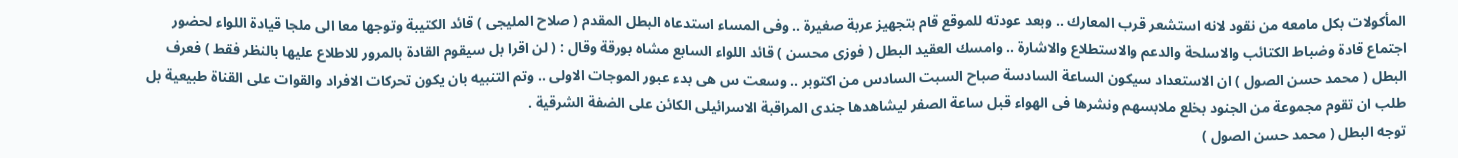المأكولات بكل مامعه من نقود لانه استشعر قرب المعارك .. وبعد عودته للموقع قام بتجهيز عربة صغيرة .. وفى المساء استدعاه البطل المقدم ( صلاح المليجى ) قائد الكتيبة وتوجها معا الى ملجا قيادة اللواء لحضور اجتماع قادة وضباط الكتائب والاسلحة والدعم والاستطلاع والاشارة .. وامسك العقيد البطل ( فوزى محسن ) قائد اللواء السابع مشاه بورقة وقال : ( لن اقرا بل سيقوم القادة بالمرور للاطلاع عليها بالنظر فقط ) فعرف البطل ( محمد حسن الصول ) ان الاستعداد سيكون الساعة السادسة صباح السبت السادس من اكتوبر .. وسعت س هى بدء عبور الموجات الاولى .. وتم التنبيه بان يكون تحركات الافراد والقوات على القناة طبيعية بل طلب ان تقوم مجموعة من الجنود بخلع ملابسهم ونشرها فى الهواء قبل ساعة الصفر ليشاهدها جندى المراقبة الاسرائيلى الكائن على الضفة الشرقية .
توجه البطل ( محمد حسن الصول )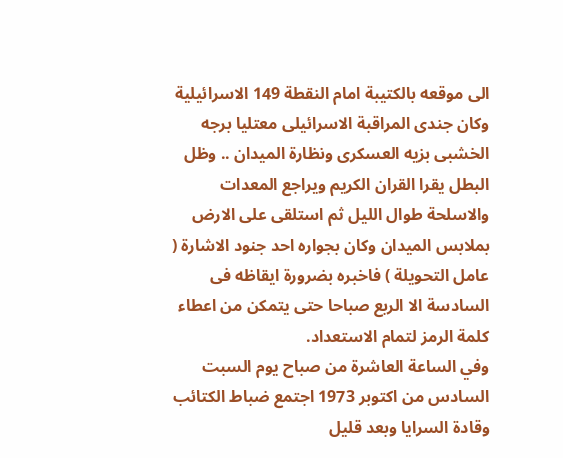الى موقعه بالكتيبة امام النقطة 149 الاسرائيلية وكان جندى المراقبة الاسرائيلى معتليا برجه الخشبى بزيه العسكرى ونظارة الميدان .. وظل البطل يقرا القران الكريم ويراجع المعدات والاسلحة طوال الليل ثم استلقى على الارض بملابس الميدان وكان بجواره احد جنود الاشارة ( عامل التحويلة ) فاخبره بضرورة ايقاظه فى السادسة الا الربع صباحا حتى يتمكن من اعطاء كلمة الرمز لتمام الاستعداد.
وفي الساعة العاشرة من صباح يوم السبت السادس من اكتوبر 1973 اجتمع ضباط الكتائب وقادة السرايا وبعد قليل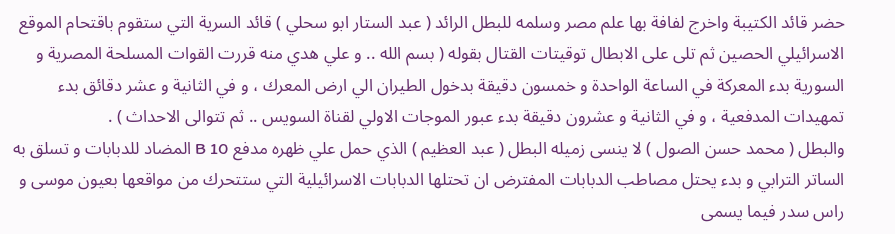حضر قائد الكتيبة واخرج لفافة بها علم مصر وسلمه للبطل الرائد ( عبد الستار ابو سحلي ) قائد السرية التي ستقوم باقتحام الموقع الاسرائيلي الحصين ثم تلى على الابطال توقيتات القتال بقوله ( بسم الله .. و علي هدي منه قررت القوات المسلحة المصرية و السورية بدء المعركة في الساعة الواحدة و خمسون دقيقة بدخول الطيران الي ارض المعرك ، و في الثانية و عشر دقائق بدء تمهيدات المدفعية ، و في الثانية و عشرون دقيقة بدء عبور الموجات الاولي لقناة السويس .. ثم تتوالى الاحداث ) .
والبطل ( محمد حسن الصول ) لا ينسى زميله البطل ( عبد العظيم ) الذي حمل علي ظهره مدفع B 10 المضاد للدبابات و تسلق به الساتر الترابي و بدء يحتل مصاطب الدبابات المفترض ان تحتلها الدبابات الاسرائيلية التي ستتحرك من مواقعها بعيون موسى و راس سدر فيما يسمى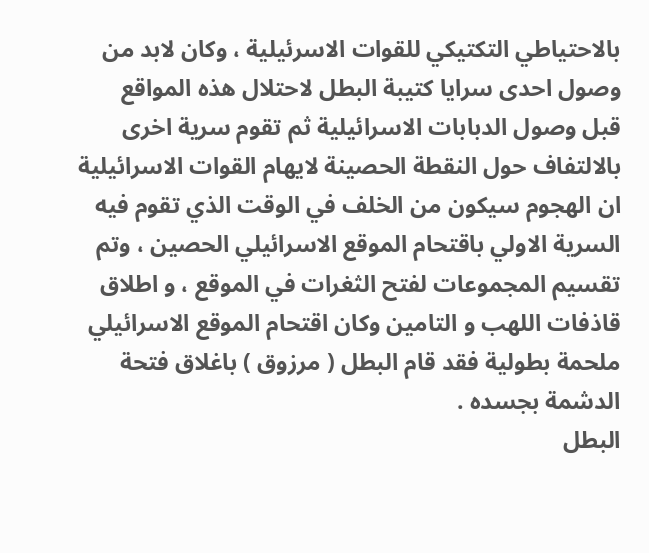بالاحتياطي التكتيكي للقوات الاسرئيلية ، وكان لابد من وصول احدى سرايا كتيبة البطل لاحتلال هذه المواقع قبل وصول الدبابات الاسرائيلية ثم تقوم سرية اخرى بالالتفاف حول النقطة الحصينة لايهام القوات الاسرائيلية ان الهجوم سيكون من الخلف في الوقت الذي تقوم فيه السرية الاولي باقتحام الموقع الاسرائيلي الحصين ، وتم تقسيم المجموعات لفتح الثغرات في الموقع ، و اطلاق قاذفات اللهب و التامين وكان اقتحام الموقع الاسرائيلي ملحمة بطولية فقد قام البطل ( مرزوق ) باغلاق فتحة الدشمة بجسده .
البطل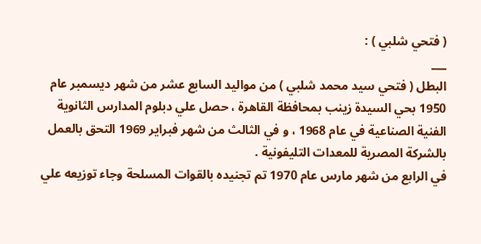( فتحي شلبي ) :
___
البطل ( فتحي سيد محمد شلبي ) من مواليد السابع عشر من شهر ديسمبر عام 1950 بحي السيدة زينب بمحافظة القاهرة ، حصل علي دبلوم المدارس الثانوية الفنية الصناعية في عام 1968 ، و في الثالث من شهر فبراير 1969 التحق بالعمل بالشركة المصرية للمعدات التليفونية .
في الرابع من شهر مارس عام 1970 تم تجنيده بالقوات المسلحة وجاء توزيعه علي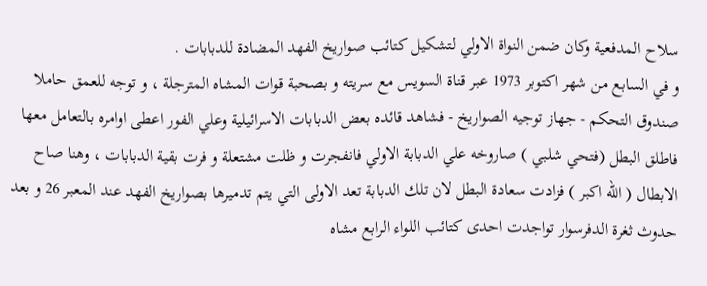سلاح المدفعية وكان ضمن النواة الاولي لتشكيل كتائب صواريخ الفهد المضادة للدبابات .
و في السابع من شهر اكتوبر 1973 عبر قناة السويس مع سريته و بصحبة قوات المشاه المترجلة ، و توجه للعمق حاملا صندوق التحكم - جهاز توجيه الصواريخ - فشاهد قائده بعض الدبابات الاسرائيلية وعلي الفور اعطى اوامره بالتعامل معها فاطلق البطل (فتحي شلبي ) صاروخه علي الدبابة الاولي فانفجرت و ظلت مشتعلة و فرت بقية الدبابات ، وهنا صاح الابطال ( الله اكبر ) فزادت سعادة البطل لان تلك الدبابة تعد الاولى التي يتم تدميرها بصواريخ الفهد عند المعبر 26 و بعد حدوث ثغرة الدفرسوار تواجدت احدى كتائب اللواء الرابع مشاه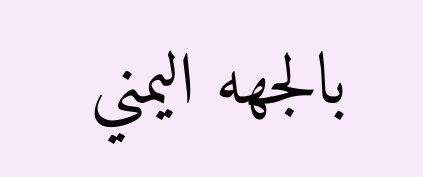بالجهه اليمني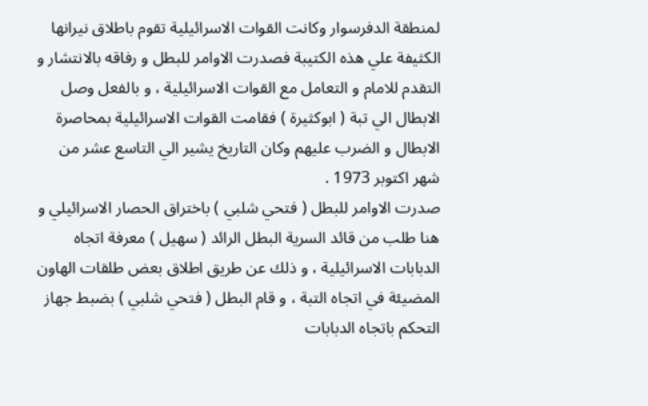لمنطقة الدفرسوار وكانت القوات الاسرائيلية تقوم باطلاق نيرانها الكثيفة علي هذه الكتيبة فصدرت الاوامر للبطل و رفاقه بالانتشار و التقدم للامام و التعامل مع القوات الاسرائيلية ، و بالفعل وصل الابطال الي تبة ( ابوكثيرة ) فقامت القوات الاسرائيلية بمحاصرة الابطال و الضرب عليهم وكان التاريخ يشير الي التاسع عشر من شهر اكتوبر 1973 .
صدرت الاوامر للبطل ( فتحي شلبي ) باختراق الحصار الاسرائيلي و هنا طلب من قائد السرية البطل الرائد ( سهيل ) معرفة اتجاه الدبابات الاسرائيلية ، و ذلك عن طريق اطلاق بعض طلقات الهاون المضيئة في اتجاه التبة ، و قام البطل ( فتحي شلبي ) بضبط جهاز التحكم باتجاه الدبابات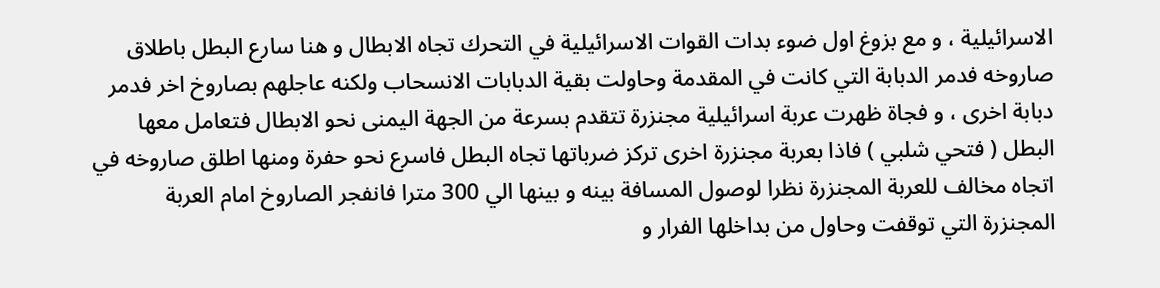الاسرائيلية ، و مع بزوغ اول ضوء بدات القوات الاسرائيلية في التحرك تجاه الابطال و هنا سارع البطل باطلاق صاروخه فدمر الدبابة التي كانت في المقدمة وحاولت بقية الدبابات الانسحاب ولكنه عاجلهم بصاروخ اخر فدمر دبابة اخرى ، و فجاة ظهرت عربة اسرائيلية مجنزرة تتقدم بسرعة من الجهة اليمنى نحو الابطال فتعامل معها البطل ( فتحي شلبي ) فاذا بعربة مجنزرة اخرى تركز ضرباتها تجاه البطل فاسرع نحو حفرة ومنها اطلق صاروخه في اتجاه مخالف للعربة المجنزرة نظرا لوصول المسافة بينه و بينها الي 300 مترا فانفجر الصاروخ امام العربة المجنزرة التي توقفت وحاول من بداخلها الفرار و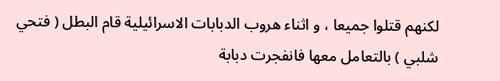لكنهم قتلوا جميعا ، و اثناء هروب الدبابات الاسرائيلية قام البطل ( فتحي شلبي ) بالتعامل معها فانفجرت دبابة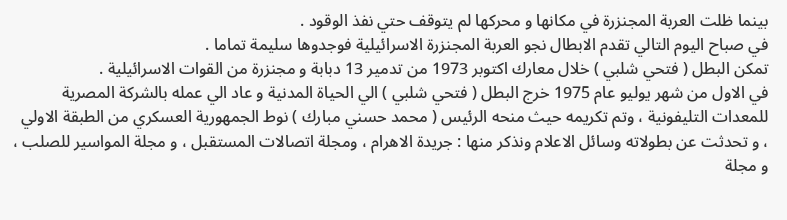بينما ظلت العربة المجنزرة في مكانها و محركها لم يتوقف حتي نفذ الوقود .
في صباح اليوم التالي تقدم الابطال نجو العربة المجنزرة الاسرائيلية فوجدوها سليمة تماما .
تمكن البطل ( فتحي شلبي ) خلال معارك اكتوبر 1973 من تدمير 13 دبابة و مجنزرة من القوات الاسرائيلية .
في الاول من شهر يوليو عام 1975 خرج البطل ( فتحي شلبي ) الي الحياة المدنية و عاد الي عمله بالشركة المصرية للمعدات التليفونية ، وتم تكريمه حيث منحه الرئيس ( محمد حسني مبارك ) نوط الجمهورية العسكري من الطبقة الاولي ، و تحدثت عن بطولاته وسائل الاعلام ونذكر منها : جريدة الاهرام ، ومجلة اتصالات المستقبل ، و مجلة المواسير للصلب ، و مجلة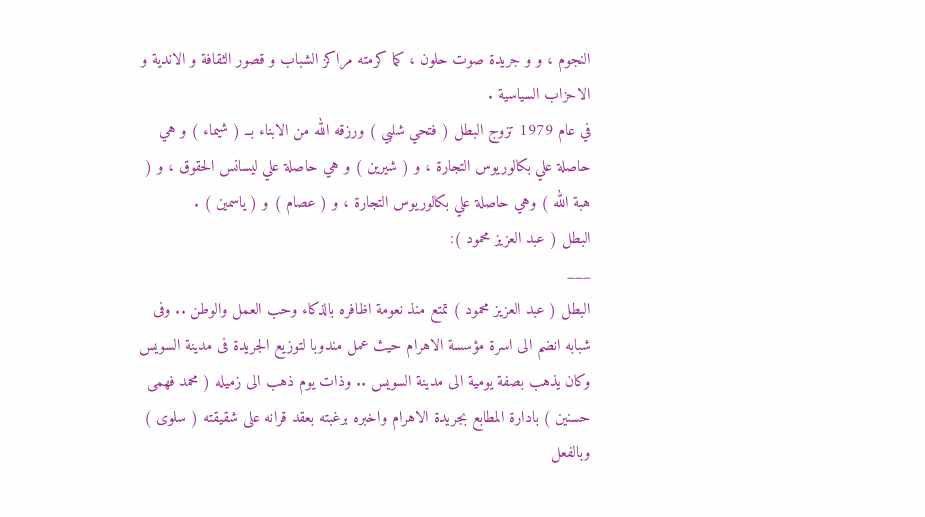النجوم ، و و جريدة صوت حلون ، كما كرمته مراكز الشباب و قصور الثقافة و الاندية و الاحزاب السياسية .
في عام 1979 تزوج البطل ( فتحي شلبي ) ورزقه الله من الابناء بــ ( شيماء ) و هي حاصلة علي بكالوريوس التجارة ، و ( شيرين ) و هي حاصلة علي ليسانس الحقوق ، و ( هبة الله ) وهي حاصلة علي بكالوريوس التجارة ، و ( عصام ) و ( ياسمين ) .
البطل ( عبد العزيز محمود ):
___
البطل ( عبد العزيز محمود ) تمتع منذ نعومة اظافره بالذكاء وحب العمل والوطن .. وفى شبابه انضم الى اسرة مؤسسة الاهرام حيث عمل مندوبا لتوزيع الجريدة فى مدينة السويس وكان يذهب بصفة يومية الى مدينة السويس .. وذات يوم ذهب الى زميله ( محمد فهمى حسنين ) بادارة المطابع بجريدة الاهرام واخبره برغبته بعقد قرانه على شقيقته ( سلوى ) وبالفعل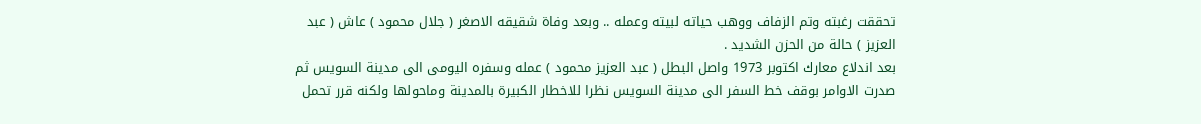تحققت رغبته وتم الزفاف ووهب حياته لبيته وعمله .. وبعد وفاة شقيقه الاصغر ( جلال محمود ) عاش ( عبد العزيز ) حالة من الحزن الشديد .
بعد اندلاع معارك اكتوبر 1973 واصل البطل ( عبد العزيز محمود ) عمله وسفره اليومى الى مدينة السويس ثم صدرت الاوامر بوقف خط السفر الى مدينة السويس نظرا للاخطار الكبيرة بالمدينة وماحولها ولكنه قرر تحمل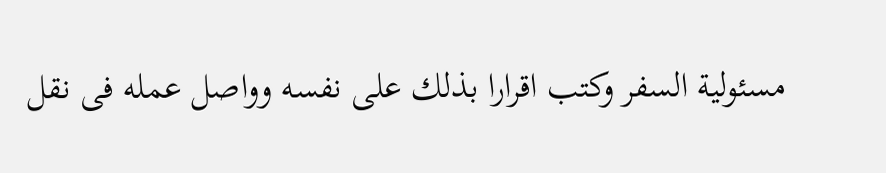مسئولية السفر وكتب اقرارا بذلك على نفسه وواصل عمله فى نقل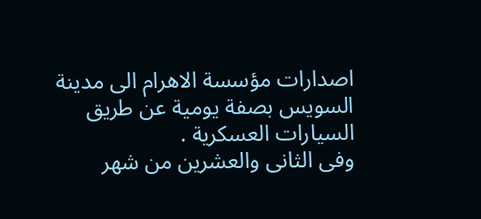اصدارات مؤسسة الاهرام الى مدينة السويس بصفة يومية عن طريق السيارات العسكرية .
وفى الثانى والعشرين من شهر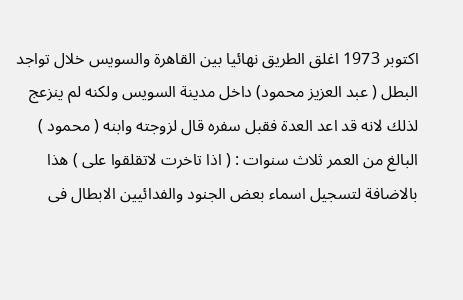اكتوبر 1973 اغلق الطريق نهائيا بين القاهرة والسويس خلال تواجد البطل ( عبد العزيز محمود) داخل مدينة السويس ولكنه لم ينزعج لذلك لانه قد اعد العدة فقبل سفره قال لزوجته وابنه ( محمود ) البالغ من العمر ثلاث سنوات : ( اذا تاخرت لاتقلقوا على ) هذا بالاضافة لتسجيل اسماء بعض الجنود والفدائيين الابطال فى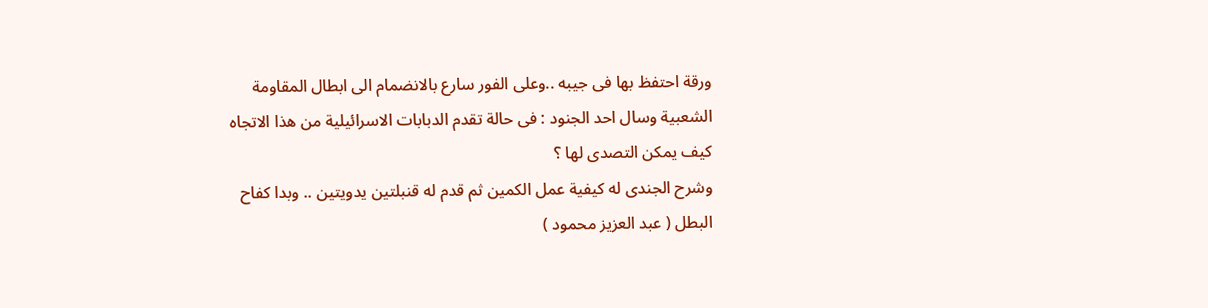ورقة احتفظ بها فى جيبه ..وعلى الفور سارع بالانضمام الى ابطال المقاومة الشعبية وسال احد الجنود : فى حالة تقدم الدبابات الاسرائيلية من هذا الاتجاه كيف يمكن التصدى لها ؟
وشرح الجندى له كيفية عمل الكمين ثم قدم له قنبلتين يدويتين .. وبدا كفاح البطل ( عبد العزيز محمود )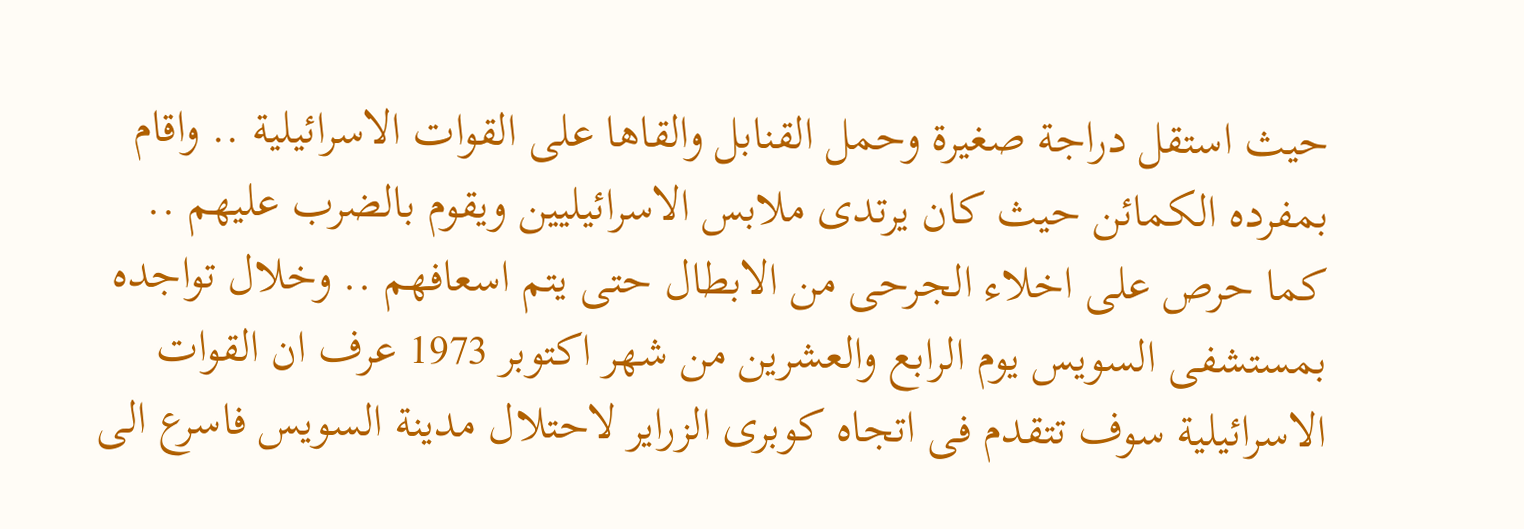حيث استقل دراجة صغيرة وحمل القنابل والقاها على القوات الاسرائيلية .. واقام بمفرده الكمائن حيث كان يرتدى ملابس الاسرائيليين ويقوم بالضرب عليهم .. كما حرص على اخلاء الجرحى من الابطال حتى يتم اسعافهم .. وخلال تواجده بمستشفى السويس يوم الرابع والعشرين من شهر اكتوبر 1973 عرف ان القوات الاسرائيلية سوف تتقدم فى اتجاه كوبرى الزراير لاحتلال مدينة السويس فاسرع الى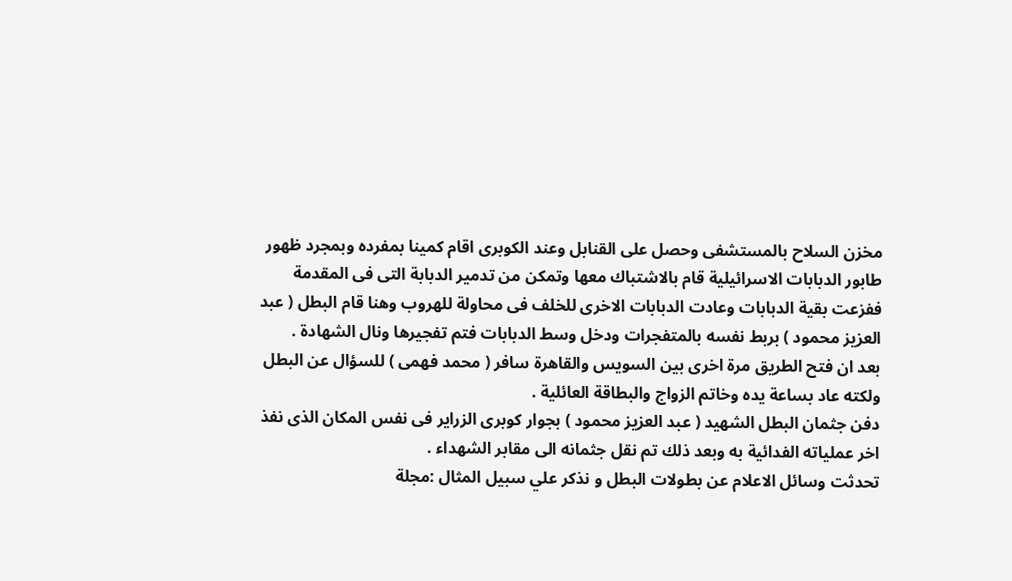مخزن السلاح بالمستشفى وحصل على القنابل وعند الكوبرى اقام كمينا بمفرده وبمجرد ظهور طابور الدبابات الاسرائيلية قام بالاشتباك معها وتمكن من تدمير الدبابة التى فى المقدمة ففزعت بقية الدبابات وعادت الدبابات الاخرى للخلف فى محاولة للهروب وهنا قام البطل ( عبد العزيز محمود ) بربط نفسه بالمتفجرات ودخل وسط الدبابات فتم تفجيرها ونال الشهادة .
بعد ان فتح الطريق مرة اخرى بين السويس والقاهرة سافر ( محمد فهمى ) للسؤال عن البطل ولكته عاد بساعة يده وخاتم الزواج والبطاقة العائلية .
دفن جثمان البطل الشهيد ( عبد العزيز محمود ) بجوار كوبرى الزراير فى نفس المكان الذى نفذ اخر عملياته الفدائية به وبعد ذلك تم نقل جثمانه الى مقابر الشهداء .
تحدثت وسائل الاعلام عن بطولات البطل و نذكر علي سبيل المثال :مجلة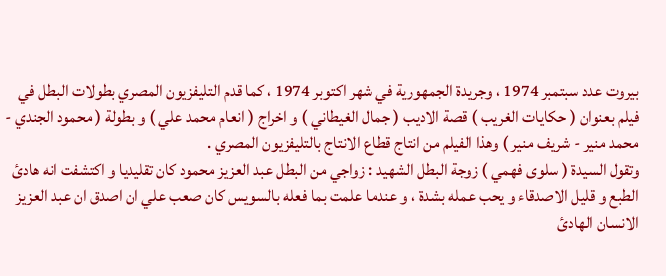بيروت عدد سبتمبر 1974 ، وجريدة الجمهورية في شهر اكتوبر 1974 ، كما قدم التليفزيون المصري بطولات البطل في فيلم بعنوان ( حكايات الغريب ) قصة الاديب ( جمال الغيطاني ) و اخراج ( انعام محمد علي ) و بطولة ( محمود الجندي - محمد منير - شريف منير ) وهذا الفيلم من انتاج قطاع الانتاج بالتليفزيون المصري .
وتقول السيدة ( سلوى فهمي ) زوجة البطل الشهيد : زواجي من البطل عبد العزيز محمود كان تقليديا و اكتشفت انه هادئ الطبع و قليل الاصدقاء و يحب عمله بشدة ، و عندما علمت بما فعله بالسويس كان صعب علي ان اصدق ان عبد العزيز الانسان الهادئ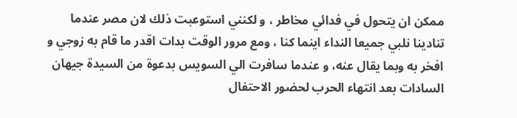ممكن ان يتحول في فدائي مخاطر ، و لكنني استوعبت ذلك لان مصر عندما تنادينا نلبي جميعا النداء اينما كنا ، ومع مرور الوقت بدات اقدر ما قام به زوجي و افخر به وبما يقال عنه، و عندما سافرت الي السويس بدعوة من السيدة جيهان السادات بعد انتهاء الحرب لحضور الاحتفال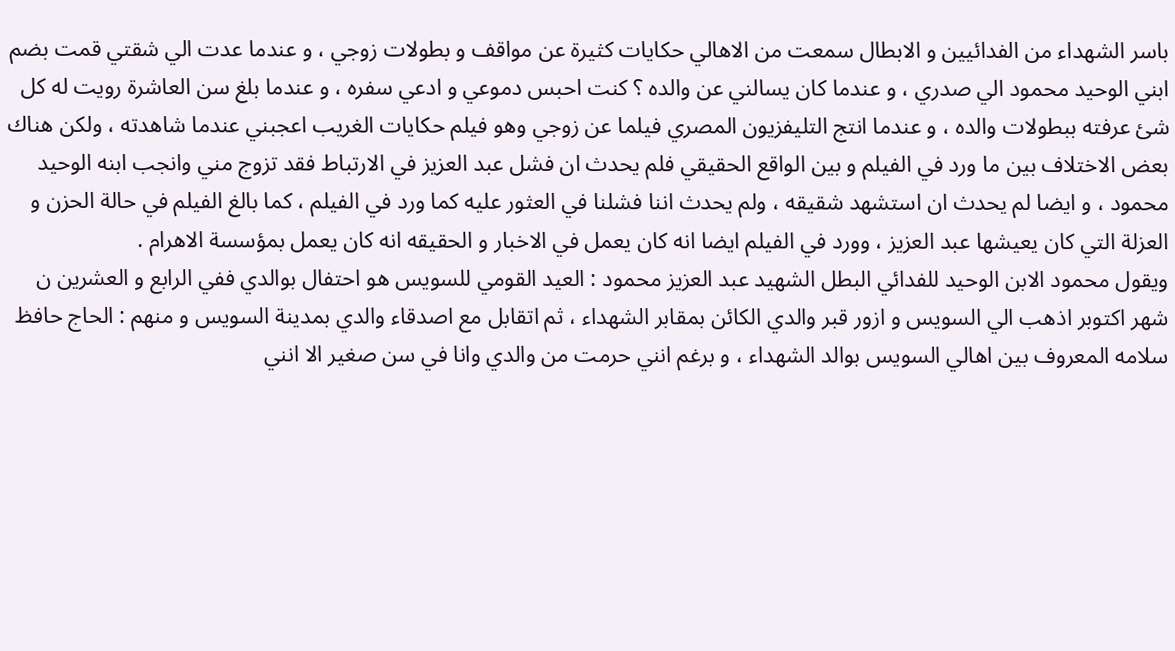باسر الشهداء من الفدائيين و الابطال سمعت من الاهالي حكايات كثيرة عن مواقف و بطولات زوجي ، و عندما عدت الي شقتي قمت بضم ابني الوحيد محمود الي صدري ، و عندما كان يسالني عن والده ؟ كنت احبس دموعي و ادعي سفره ، و عندما بلغ سن العاشرة رويت له كل شئ عرفته ببطولات والده ، و عندما انتج التليفزيون المصري فيلما عن زوجي وهو فيلم حكايات الغريب اعجبني عندما شاهدته ، ولكن هناك بعض الاختلاف بين ما ورد في الفيلم و بين الواقع الحقيقي فلم يحدث ان فشل عبد العزيز في الارتباط فقد تزوج مني وانجب ابنه الوحيد محمود ، و ايضا لم يحدث ان استشهد شقيقه ، ولم يحدث اننا فشلنا في العثور عليه كما ورد في الفيلم ، كما بالغ الفيلم في حالة الحزن و العزلة التي كان يعيشها عبد العزيز ، وورد في الفيلم ايضا انه كان يعمل في الاخبار و الحقيقه انه كان يعمل بمؤسسة الاهرام .
ويقول محمود الابن الوحيد للفدائي البطل الشهيد عبد العزيز محمود : العيد القومي للسويس هو احتفال بوالدي ففي الرابع و العشرين ن شهر اكتوبر اذهب الي السويس و ازور قبر والدي الكائن بمقابر الشهداء ، ثم اتقابل مع اصدقاء والدي بمدينة السويس و منهم : الحاج حافظ سلامه المعروف بين اهالي السويس بوالد الشهداء ، و برغم انني حرمت من والدي وانا في سن صغير الا انني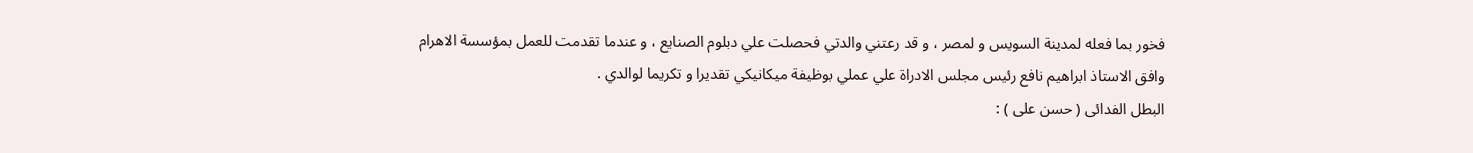فخور بما فعله لمدينة السويس و لمصر ، و قد رعتني والدتي فحصلت علي دبلوم الصنايع ، و عندما تقدمت للعمل بمؤسسة الاهرام وافق الاستاذ ابراهيم نافع رئيس مجلس الادراة علي عملي بوظيفة ميكانيكي تقديرا و تكريما لوالدي .
البطل الفدائى ( حسن على ) :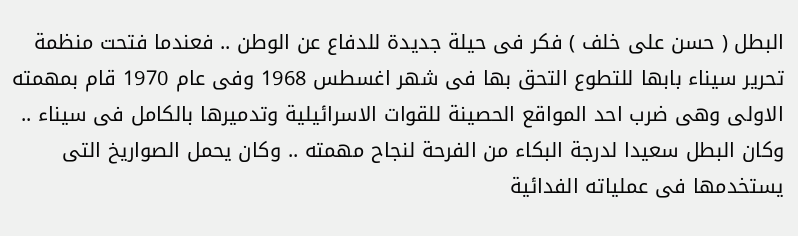البطل ( حسن على خلف ) فكر فى حيلة جديدة للدفاع عن الوطن .. فعندما فتحت منظمة تحرير سيناء بابها للتطوع التحق بها فى شهر اغسطس 1968 وفى عام 1970 قام بمهمته الاولى وهى ضرب احد المواقع الحصينة للقوات الاسرائيلية وتدميرها بالكامل فى سيناء .. وكان البطل سعيدا لدرجة البكاء من الفرحة لنجاح مهمته .. وكان يحمل الصواريخ التى يستخدمها فى عملياته الفدائية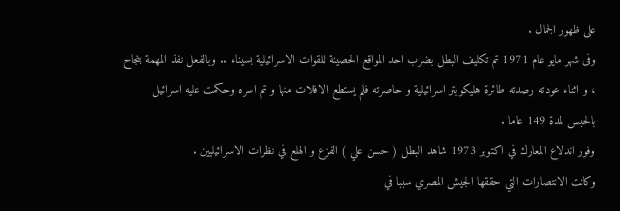على ظهور الجمال .
وفى شهر مايو عام 1971 تم تكليف البطل بضرب احد المواقع الحصينة للقوات الاسرائيلية بسيناء .. وبالفعل نفذ المهمة بنجاح ، و اثناء عودته رصدته طائرة هليكوبتر اسرائيلية و حاصرته فلم يستطع الافلات منها و تم اسره وحكمت عليه اسرائيل بالحبس لمدة 149 عاما .
وفور اندلاع المعارك في اكتوبر 1973 شاهد البطل ( حسن علي ) الفزع و الهلع في نظرات الاسرائيليين .
وكانت الانتصارات التي حققها الجيش المصري سببا في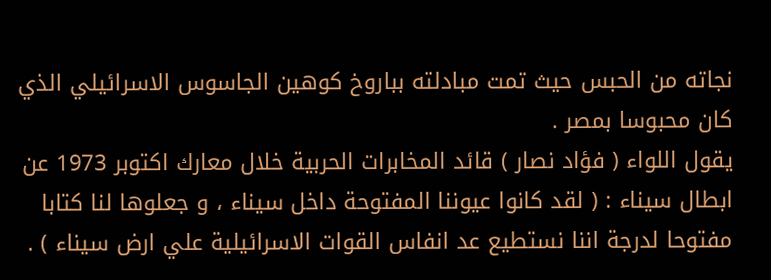نجاته من الحبس حيث تمت مبادلته بباروخ كوهين الجاسوس الاسرائيلي الذي كان محبوسا بمصر .
يقول اللواء ( فؤاد نصار ) قائد المخابرات الحربية خلال معارك اكتوبر 1973 عن ابطال سيناء : ( لقد كانوا عيوننا المفتوحة داخل سيناء ، و جعلوها لنا كتابا مفتوحا لدرجة اننا نستطيع عد انفاس القوات الاسرائيلية علي ارض سيناء ) .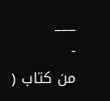___
-
من كتاب (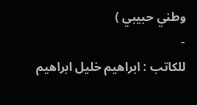وطني حبيبي )
-
للكاتب : ابراهيم خليل ابراهيم